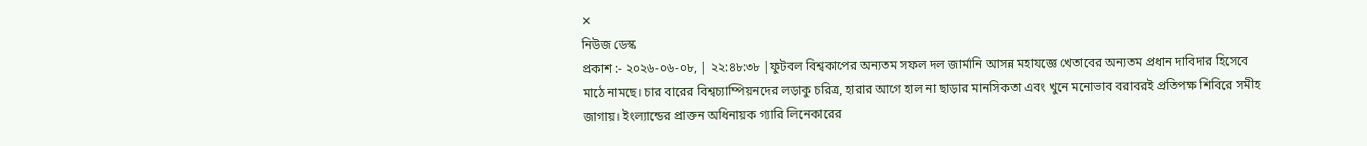✕
নিউজ ডেস্ক
প্রকাশ :- ২০২৬-০৬-০৮, | ২২:৪৮:৩৮ |ফুটবল বিশ্বকাপের অন্যতম সফল দল জার্মানি আসন্ন মহাযজ্ঞে খেতাবের অন্যতম প্রধান দাবিদার হিসেবে মাঠে নামছে। চার বারের বিশ্বচ্যাম্পিয়নদের লড়াকু চরিত্র, হারার আগে হাল না ছাড়ার মানসিকতা এবং খুনে মনোভাব বরাবরই প্রতিপক্ষ শিবিরে সমীহ জাগায়। ইংল্যান্ডের প্রাক্তন অধিনায়ক গ্যারি লিনেকারের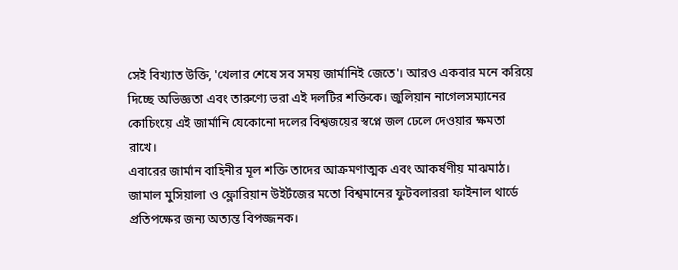সেই বিখ্যাত উক্তি, 'খেলার শেষে সব সময় জার্মানিই জেতে'। আরও একবার মনে করিয়ে দিচ্ছে অভিজ্ঞতা এবং তারুণ্যে ভরা এই দলটির শক্তিকে। জুলিয়ান নাগেলসম্যানের কোচিংয়ে এই জার্মানি যেকোনো দলের বিশ্বজয়ের স্বপ্নে জল ঢেলে দেওয়ার ক্ষমতা রাখে।
এবারের জার্মান বাহিনীর মূল শক্তি তাদের আক্রমণাত্মক এবং আকর্ষণীয় মাঝমাঠ। জামাল মুসিয়ালা ও ফ্লোরিয়ান উইর্টজের মতো বিশ্বমানের ফুটবলাররা ফাইনাল থার্ডে প্রতিপক্ষের জন্য অত্যন্ত বিপজ্জনক।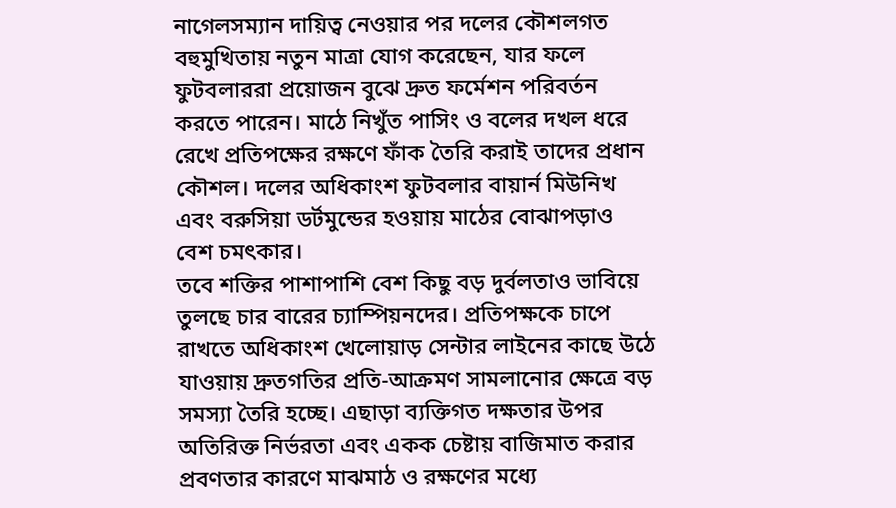নাগেলসম্যান দায়িত্ব নেওয়ার পর দলের কৌশলগত বহুমুখিতায় নতুন মাত্রা যোগ করেছেন, যার ফলে ফুটবলাররা প্রয়োজন বুঝে দ্রুত ফর্মেশন পরিবর্তন করতে পারেন। মাঠে নিখুঁত পাসিং ও বলের দখল ধরে রেখে প্রতিপক্ষের রক্ষণে ফাঁক তৈরি করাই তাদের প্রধান কৌশল। দলের অধিকাংশ ফুটবলার বায়ার্ন মিউনিখ এবং বরুসিয়া ডর্টমুন্ডের হওয়ায় মাঠের বোঝাপড়াও বেশ চমৎকার।
তবে শক্তির পাশাপাশি বেশ কিছু বড় দুর্বলতাও ভাবিয়ে তুলছে চার বারের চ্যাম্পিয়নদের। প্রতিপক্ষকে চাপে রাখতে অধিকাংশ খেলোয়াড় সেন্টার লাইনের কাছে উঠে যাওয়ায় দ্রুতগতির প্রতি-আক্রমণ সামলানোর ক্ষেত্রে বড় সমস্যা তৈরি হচ্ছে। এছাড়া ব্যক্তিগত দক্ষতার উপর অতিরিক্ত নির্ভরতা এবং একক চেষ্টায় বাজিমাত করার প্রবণতার কারণে মাঝমাঠ ও রক্ষণের মধ্যে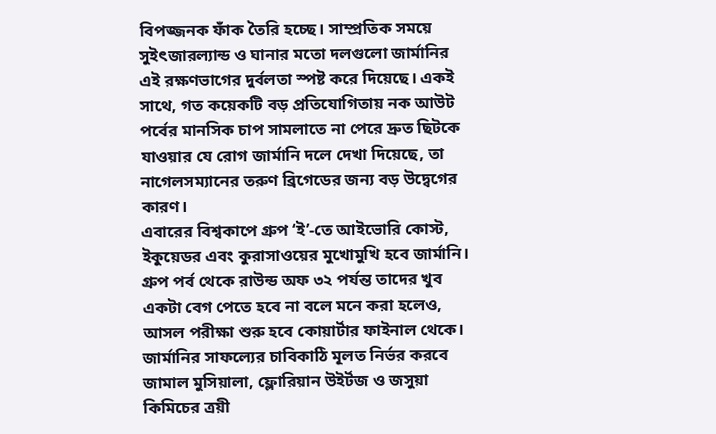বিপজ্জনক ফাঁক তৈরি হচ্ছে। সাম্প্রতিক সময়ে সুইৎজারল্যান্ড ও ঘানার মতো দলগুলো জার্মানির এই রক্ষণভাগের দুর্বলতা স্পষ্ট করে দিয়েছে। একই সাথে, গত কয়েকটি বড় প্রতিযোগিতায় নক আউট পর্বের মানসিক চাপ সামলাতে না পেরে দ্রুত ছিটকে যাওয়ার যে রোগ জার্মানি দলে দেখা দিয়েছে, তা নাগেলসম্যানের তরুণ ব্রিগেডের জন্য বড় উদ্বেগের কারণ।
এবারের বিশ্বকাপে গ্রুপ ‘ই’-তে আইভোরি কোস্ট, ইকুয়েডর এবং কুরাসাওয়ের মুখোমুখি হবে জার্মানি। গ্রুপ পর্ব থেকে রাউন্ড অফ ৩২ পর্যন্ত তাদের খুব একটা বেগ পেতে হবে না বলে মনে করা হলেও, আসল পরীক্ষা শুরু হবে কোয়ার্টার ফাইনাল থেকে। জার্মানির সাফল্যের চাবিকাঠি মূলত নির্ভর করবে জামাল মুসিয়ালা, ফ্লোরিয়ান উইর্টজ ও জসুয়া কিমিচের ত্রয়ী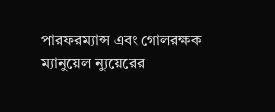পারফরম্যান্স এবং গোলরক্ষক ম্যানুয়েল ন্যুয়েরের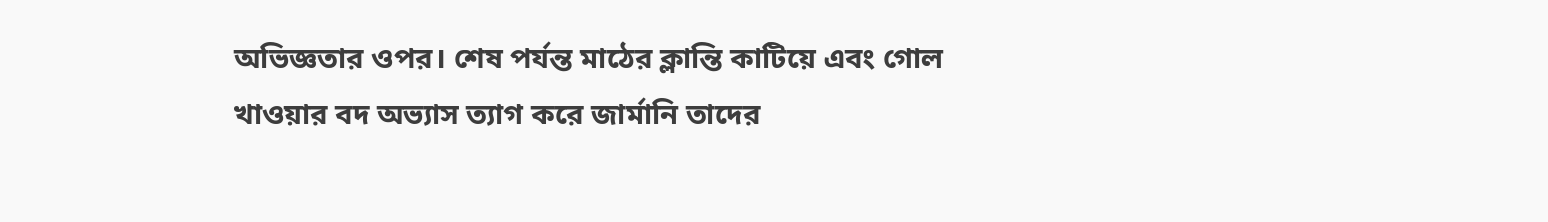অভিজ্ঞতার ওপর। শেষ পর্যন্ত মাঠের ক্লান্তি কাটিয়ে এবং গোল খাওয়ার বদ অভ্যাস ত্যাগ করে জার্মানি তাদের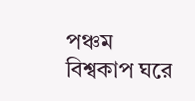পঞ্চম বিশ্বকাপ ঘরে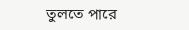তুলতে পারে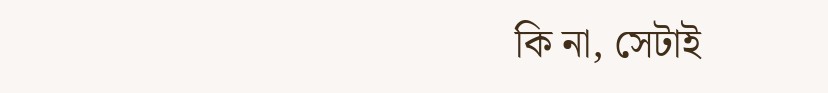কি না, সেটাই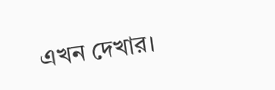এখন দেখার।